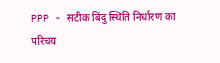PPP - सटीक बिंदु स्थिति निर्धारण का परिचय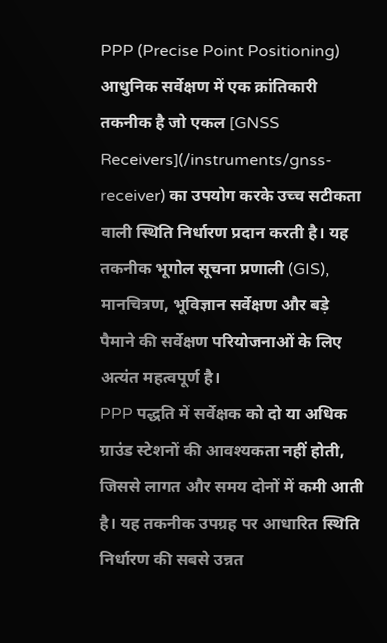PPP (Precise Point Positioning) आधुनिक सर्वेक्षण में एक क्रांतिकारी तकनीक है जो एकल [GNSS Receivers](/instruments/gnss-receiver) का उपयोग करके उच्च सटीकता वाली स्थिति निर्धारण प्रदान करती है। यह तकनीक भूगोल सूचना प्रणाली (GIS), मानचित्रण, भूविज्ञान सर्वेक्षण और बड़े पैमाने की सर्वेक्षण परियोजनाओं के लिए अत्यंत महत्वपूर्ण है।
PPP पद्धति में सर्वेक्षक को दो या अधिक ग्राउंड स्टेशनों की आवश्यकता नहीं होती, जिससे लागत और समय दोनों में कमी आती है। यह तकनीक उपग्रह पर आधारित स्थिति निर्धारण की सबसे उन्नत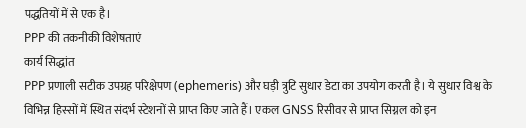पद्धतियों में से एक है।
PPP की तकनीकी विशेषताएं
कार्य सिद्धांत
PPP प्रणाली सटीक उपग्रह परिक्षेपण (ephemeris) और घड़ी त्रुटि सुधार डेटा का उपयोग करती है। ये सुधार विश्व के विभिन्न हिस्सों में स्थित संदर्भ स्टेशनों से प्राप्त किए जाते हैं। एकल GNSS रिसीवर से प्राप्त सिग्नल को इन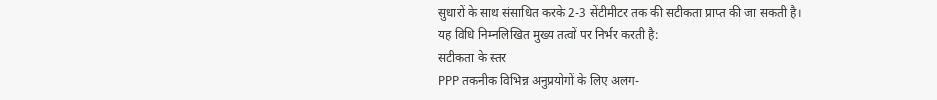सुधारों के साथ संसाधित करके 2-3 सेंटीमीटर तक की सटीकता प्राप्त की जा सकती है।
यह विधि निम्नलिखित मुख्य तत्वों पर निर्भर करती है:
सटीकता के स्तर
PPP तकनीक विभिन्न अनुप्रयोगों के लिए अलग-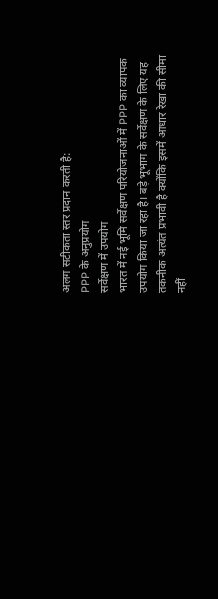अलग सटीकता स्तर प्रदान करती है:
PPP के अनुप्रयोग
सर्वेक्षण में उपयोग
भारत में नई भूमि सर्वेक्षण परियोजनाओं में PPP का व्यापक उपयोग किया जा रहा है। बड़े भूभाग के सर्वेक्षण के लिए यह तकनीक अत्यंत प्रभावी है क्योंकि इसमें आधार रेखा की सीमा नहीं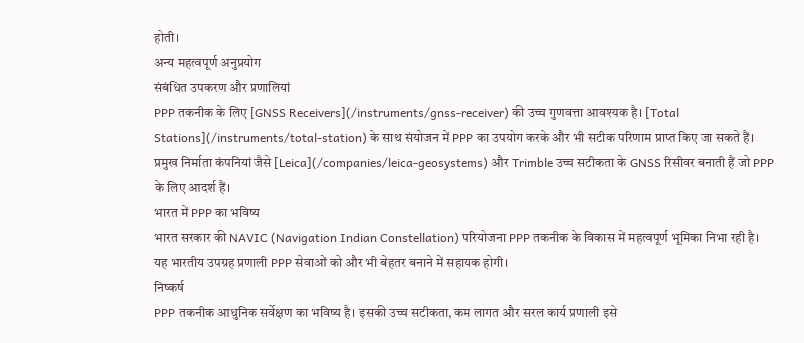होती।
अन्य महत्वपूर्ण अनुप्रयोग
संबंधित उपकरण और प्रणालियां
PPP तकनीक के लिए [GNSS Receivers](/instruments/gnss-receiver) की उच्च गुणवत्ता आवश्यक है। [Total Stations](/instruments/total-station) के साथ संयोजन में PPP का उपयोग करके और भी सटीक परिणाम प्राप्त किए जा सकते हैं।
प्रमुख निर्माता कंपनियां जैसे [Leica](/companies/leica-geosystems) और Trimble उच्च सटीकता के GNSS रिसीवर बनाती हैं जो PPP के लिए आदर्श हैं।
भारत में PPP का भविष्य
भारत सरकार की NAVIC (Navigation Indian Constellation) परियोजना PPP तकनीक के विकास में महत्वपूर्ण भूमिका निभा रही है। यह भारतीय उपग्रह प्रणाली PPP सेवाओं को और भी बेहतर बनाने में सहायक होगी।
निष्कर्ष
PPP तकनीक आधुनिक सर्वेक्षण का भविष्य है। इसकी उच्च सटीकता, कम लागत और सरल कार्य प्रणाली इसे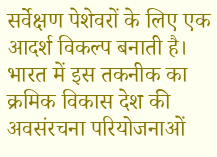सर्वेक्षण पेशेवरों के लिए एक आदर्श विकल्प बनाती है। भारत में इस तकनीक का क्रमिक विकास देश की अवसंरचना परियोजनाओं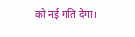को नई गति देगा।